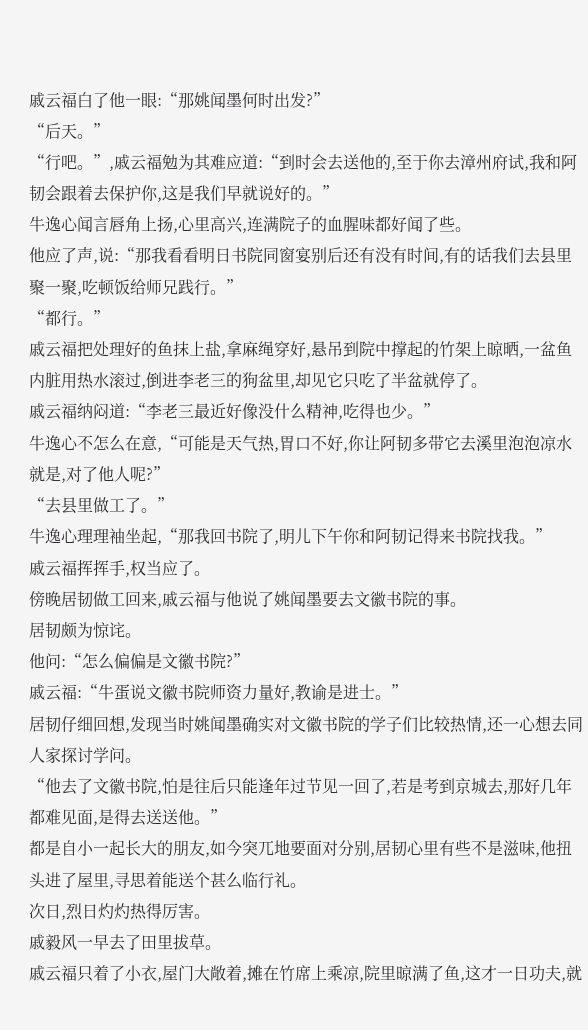戚云福白了他一眼:“那姚闻墨何时出发?”
“后天。”
“行吧。”,戚云福勉为其难应道:“到时会去送他的,至于你去漳州府试,我和阿韧会跟着去保护你,这是我们早就说好的。”
牛逸心闻言唇角上扬,心里高兴,连满院子的血腥味都好闻了些。
他应了声,说:“那我看看明日书院同窗宴别后还有没有时间,有的话我们去县里聚一聚,吃顿饭给师兄践行。”
“都行。”
戚云福把处理好的鱼抹上盐,拿麻绳穿好,悬吊到院中撑起的竹架上晾晒,一盆鱼内脏用热水滚过,倒进李老三的狗盆里,却见它只吃了半盆就停了。
戚云福纳闷道:“李老三最近好像没什么精神,吃得也少。”
牛逸心不怎么在意,“可能是天气热,胃口不好,你让阿韧多带它去溪里泡泡凉水就是,对了他人呢?”
“去县里做工了。”
牛逸心理理袖坐起,“那我回书院了,明儿下午你和阿韧记得来书院找我。”
戚云福挥挥手,权当应了。
傍晚居韧做工回来,戚云福与他说了姚闻墨要去文徽书院的事。
居韧颇为惊诧。
他问:“怎么偏偏是文徽书院?”
戚云福:“牛蛋说文徽书院师资力量好,教谕是进士。”
居韧仔细回想,发现当时姚闻墨确实对文徽书院的学子们比较热情,还一心想去同人家探讨学问。
“他去了文徽书院,怕是往后只能逢年过节见一回了,若是考到京城去,那好几年都难见面,是得去送送他。”
都是自小一起长大的朋友,如今突兀地要面对分别,居韧心里有些不是滋味,他扭头进了屋里,寻思着能送个甚么临行礼。
次日,烈日灼灼热得厉害。
戚毅风一早去了田里拔草。
戚云福只着了小衣,屋门大敞着,摊在竹席上乘凉,院里晾满了鱼,这才一日功夫,就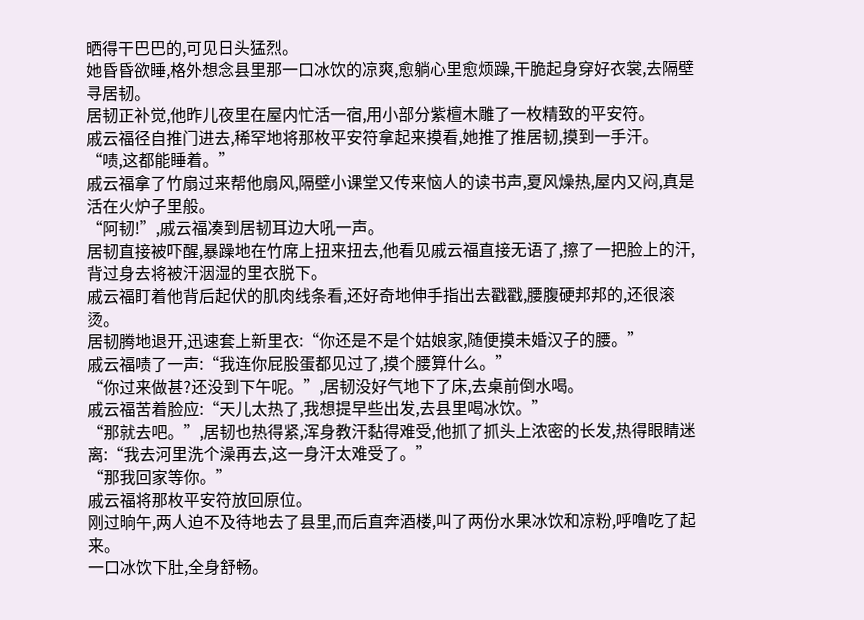晒得干巴巴的,可见日头猛烈。
她昏昏欲睡,格外想念县里那一口冰饮的凉爽,愈躺心里愈烦躁,干脆起身穿好衣裳,去隔壁寻居韧。
居韧正补觉,他昨儿夜里在屋内忙活一宿,用小部分紫檀木雕了一枚精致的平安符。
戚云福径自推门进去,稀罕地将那枚平安符拿起来摸看,她推了推居韧,摸到一手汗。
“啧,这都能睡着。”
戚云福拿了竹扇过来帮他扇风,隔壁小课堂又传来恼人的读书声,夏风燥热,屋内又闷,真是活在火炉子里般。
“阿韧!”,戚云福凑到居韧耳边大吼一声。
居韧直接被吓醒,暴躁地在竹席上扭来扭去,他看见戚云福直接无语了,擦了一把脸上的汗,背过身去将被汗洇湿的里衣脱下。
戚云福盯着他背后起伏的肌肉线条看,还好奇地伸手指出去戳戳,腰腹硬邦邦的,还很滚烫。
居韧腾地退开,迅速套上新里衣:“你还是不是个姑娘家,随便摸未婚汉子的腰。”
戚云福啧了一声:“我连你屁股蛋都见过了,摸个腰算什么。”
“你过来做甚?还没到下午呢。”,居韧没好气地下了床,去桌前倒水喝。
戚云福苦着脸应:“天儿太热了,我想提早些出发,去县里喝冰饮。”
“那就去吧。”,居韧也热得紧,浑身教汗黏得难受,他抓了抓头上浓密的长发,热得眼睛迷离:“我去河里洗个澡再去,这一身汗太难受了。”
“那我回家等你。”
戚云福将那枚平安符放回原位。
刚过晌午,两人迫不及待地去了县里,而后直奔酒楼,叫了两份水果冰饮和凉粉,呼噜吃了起来。
一口冰饮下肚,全身舒畅。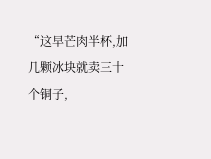“这早芒肉半杯,加几颗冰块就卖三十个铜子,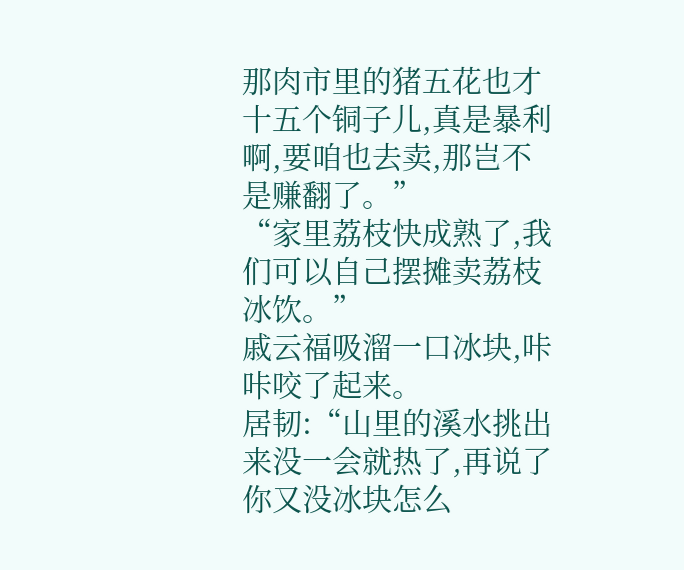那肉市里的猪五花也才十五个铜子儿,真是暴利啊,要咱也去卖,那岂不是赚翻了。”
“家里荔枝快成熟了,我们可以自己摆摊卖荔枝冰饮。”
戚云福吸溜一口冰块,咔咔咬了起来。
居韧:“山里的溪水挑出来没一会就热了,再说了你又没冰块怎么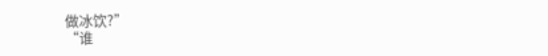做冰饮?”
“谁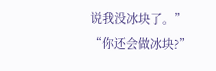说我没冰块了。”
“你还会做冰块?”